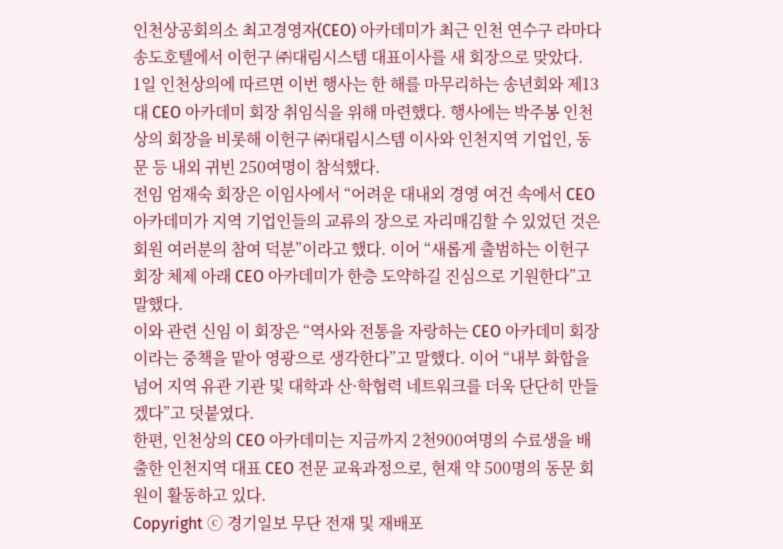인천상공회의소 최고경영자(CEO) 아카데미가 최근 인천 연수구 라마다송도호텔에서 이헌구 ㈜대림시스템 대표이사를 새 회장으로 맞았다.
1일 인천상의에 따르면 이번 행사는 한 해를 마무리하는 송년회와 제13대 CEO 아카데미 회장 취임식을 위해 마련했다. 행사에는 박주봉 인천상의 회장을 비롯해 이헌구 ㈜대림시스템 이사와 인천지역 기업인, 동문 등 내외 귀빈 250여명이 참석했다.
전임 엄재숙 회장은 이임사에서 “어려운 대내외 경영 여건 속에서 CEO 아카데미가 지역 기업인들의 교류의 장으로 자리매김할 수 있었던 것은 회원 여러분의 참여 덕분”이라고 했다. 이어 “새롭게 출범하는 이헌구 회장 체제 아래 CEO 아카데미가 한층 도약하길 진심으로 기원한다”고 말했다.
이와 관련 신임 이 회장은 “역사와 전통을 자랑하는 CEO 아카데미 회장이라는 중책을 맡아 영광으로 생각한다”고 말했다. 이어 “내부 화합을 넘어 지역 유관 기관 및 대학과 산·학협력 네트워크를 더욱 단단히 만들겠다”고 덧붙였다.
한편, 인천상의 CEO 아카데미는 지금까지 2천900여명의 수료생을 배출한 인천지역 대표 CEO 전문 교육과정으로, 현재 약 500명의 동문 회원이 활동하고 있다.
Copyright ⓒ 경기일보 무단 전재 및 재배포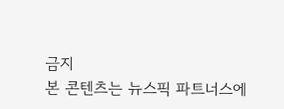금지
본 콘텐츠는 뉴스픽 파트너스에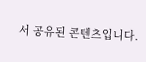서 공유된 콘텐츠입니다.